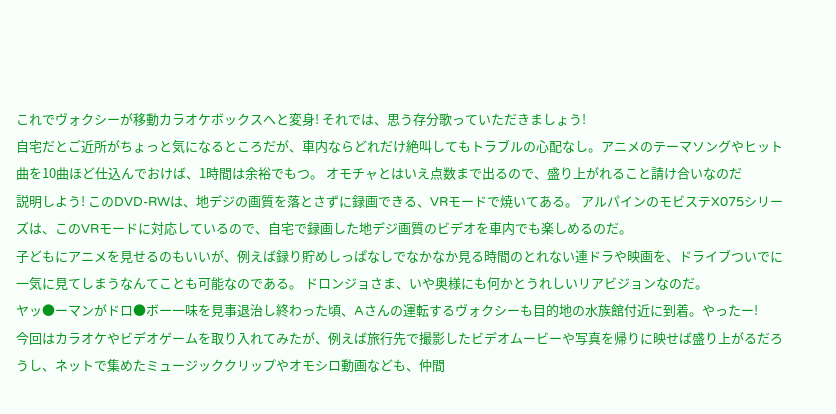これでヴォクシーが移動カラオケボックスへと変身! それでは、思う存分歌っていただきましょう!
自宅だとご近所がちょっと気になるところだが、車内ならどれだけ絶叫してもトラブルの心配なし。アニメのテーマソングやヒット曲を10曲ほど仕込んでおけば、1時間は余裕でもつ。 オモチャとはいえ点数まで出るので、盛り上がれること請け合いなのだ
説明しよう! このDVD-RWは、地デジの画質を落とさずに録画できる、VRモードで焼いてある。 アルパインのモビステX075シリーズは、このVRモードに対応しているので、自宅で録画した地デジ画質のビデオを車内でも楽しめるのだ。
子どもにアニメを見せるのもいいが、例えば録り貯めしっぱなしでなかなか見る時間のとれない連ドラや映画を、ドライブついでに一気に見てしまうなんてことも可能なのである。 ドロンジョさま、いや奥様にも何かとうれしいリアビジョンなのだ。
ヤッ●ーマンがドロ●ボー一味を見事退治し終わった頃、Aさんの運転するヴォクシーも目的地の水族館付近に到着。やったー!
今回はカラオケやビデオゲームを取り入れてみたが、例えば旅行先で撮影したビデオムービーや写真を帰りに映せば盛り上がるだろうし、ネットで集めたミュージッククリップやオモシロ動画なども、仲間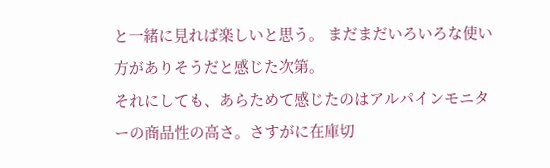と一緒に見れば楽しいと思う。 まだまだいろいろな使い方がありそうだと感じた次第。
それにしても、あらためて感じたのはアルパインモニターの商品性の高さ。さすがに在庫切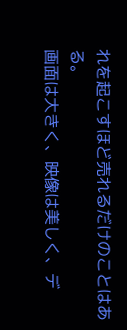れを起こすほど売れるだけのことはある。
画面は大きく、映像は美しく、デ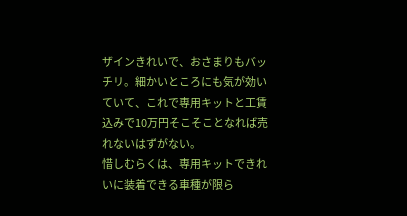ザインきれいで、おさまりもバッチリ。細かいところにも気が効いていて、これで専用キットと工賃込みで10万円そこそことなれば売れないはずがない。
惜しむらくは、専用キットできれいに装着できる車種が限ら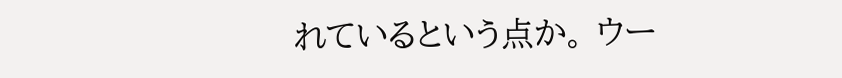れているという点か。 ウー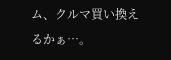ム、クルマ買い換えるかぁ…。